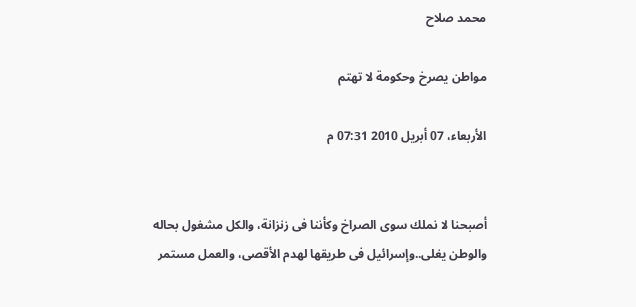محمد صلاح

مواطن يصرخ وحكومة لا تهتم

الأربعاء، 07 أبريل 2010 07:31 م


أصبحنا لا نملك سوى الصراخ وكأننا فى زنزانة، والكل مشغول بحاله والوطن يغلى..وإسرائيل فى طريقها لهدم الأقصى، والعمل مستمر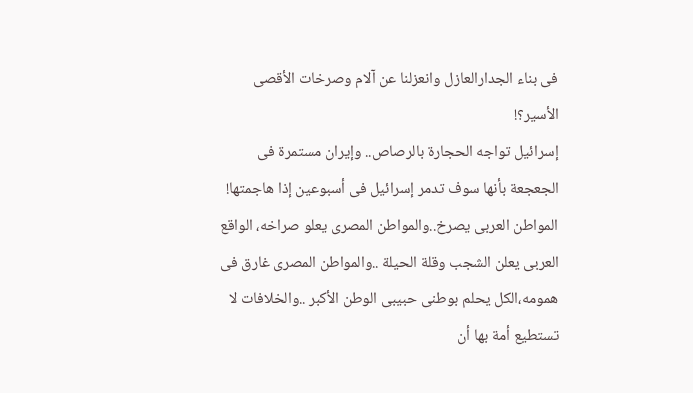فى بناء الجدارالعازل وانعزلنا عن آلام وصرخات الأقصى الأسير؟!
إسرائيل تواجه الحجارة بالرصاص.. وإيران مستمرة فى الجعجعة بأنها سوف تدمر إسرائيل فى أسبوعين إذا هاجمتها!
المواطن العربى يصرخ..والمواطن المصرى يعلو صراخه، الواقع العربى يعلن الشجب وقلة الحيلة ..والمواطن المصرى غارق فى همومه،الكل يحلم بوطنى حبيبى الوطن الأكبر ..والخلافات لا تستطيع أمة بها أن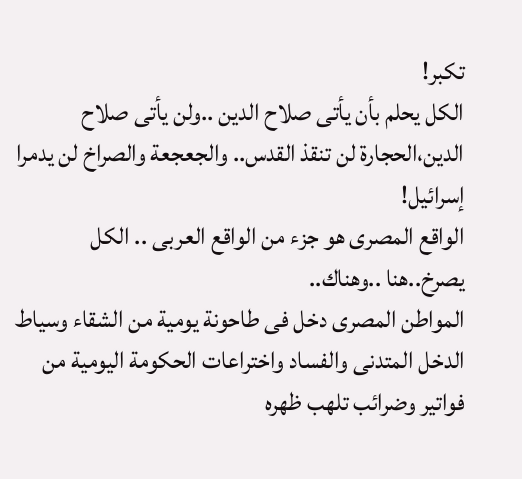تكبر!
الكل يحلم بأن يأتى صلاح الدين ..ولن يأتى صلاح الدين،الحجارة لن تنقذ القدس.. والجعجعة والصراخ لن يدمرا إسرائيل!
الواقع المصرى هو جزء من الواقع العربى .. الكل يصرخ..هنا ..وهناك..
المواطن المصرى دخل فى طاحونة يومية من الشقاء وسياط الدخل المتدنى والفساد واختراعات الحكومة اليومية من فواتير وضرائب تلهب ظهره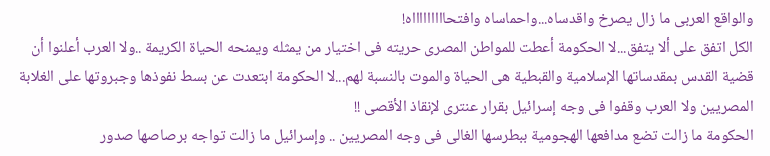والواقع العربى ما زال يصرخ واقدساه...واحماساه وافتحاااااااااه!
الكل اتفق على ألا يتفق...لا الحكومة أعطت للمواطن المصرى حريته فى اختيار من يمثله ويمنحه الحياة الكريمة ..ولا العرب أعلنوا أن قضية القدس بمقدساتها الإسلامية والقبطية هى الحياة والموت بالنسبة لهم...لا الحكومة ابتعدت عن بسط نفوذها وجبروتها على الغلابة المصريين ولا العرب وقفوا فى وجه إسرائيل بقرار عنترى لإنقاذ الأقصى !!
الحكومة ما زالت تضع مدافعها الهجومية ببطرسها الغالى فى وجه المصريين .. وإسرائيل ما زالت تواجه برصاصها صدور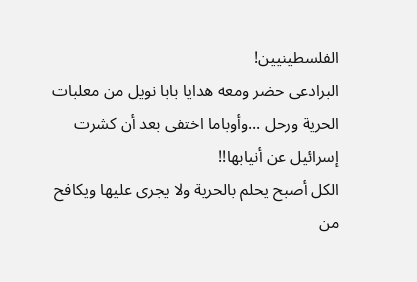الفلسطينيين!
البرادعى حضر ومعه هدايا بابا نويل من معلبات الحرية ورحل ...وأوباما اختفى بعد أن كشرت إسرائيل عن أنيابها!!
الكل أصبح يحلم بالحرية ولا يجرى عليها ويكافح من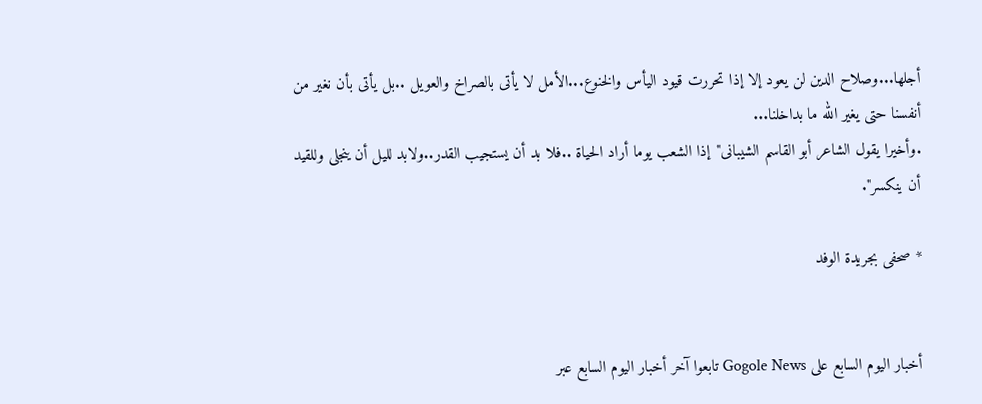أجلها...وصلاح الدين لن يعود إلا إذا تحررت قيود اليأس والخنوع...الأمل لا يأتى بالصراخ والعويل ..بل يأتى بأن نغير من أنفسنا حتى يغير الله ما بداخلنا...
.وأخيرا يقول الشاعر أبو القاسم الشيبانى"إذا الشعب يوما أراد الحياة ..فلا بد أن يستجيب القدر..ولابد لليل أن ينجلى وللقيد أن ينكسر".

* صحفى بجريدة الوفد


أخبار اليوم السابع على Gogole News تابعوا آخر أخبار اليوم السابع عبر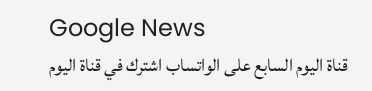Google News
قناة اليوم السابع على الواتساب اشترك في قناة اليوم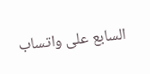السابع على واتساب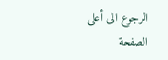الرجوع الى أعلى الصفحة